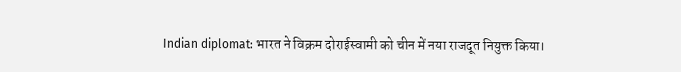Indian diplomat: भारत ने विक्रम दोराईस्वामी को चीन में नया राजदूत नियुक्त किया।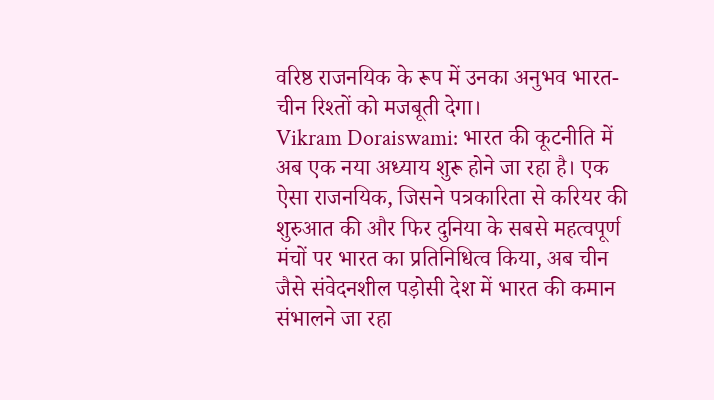वरिष्ठ राजनयिक के रूप में उनका अनुभव भारत-चीन रिश्तों को मजबूती देगा।
Vikram Doraiswami: भारत की कूटनीति में अब एक नया अध्याय शुरू होने जा रहा है। एक ऐसा राजनयिक, जिसने पत्रकारिता से करियर की शुरुआत की और फिर दुनिया के सबसे महत्वपूर्ण मंचों पर भारत का प्रतिनिधित्व किया, अब चीन जैसे संवेदनशील पड़ोसी देश में भारत की कमान संभालने जा रहा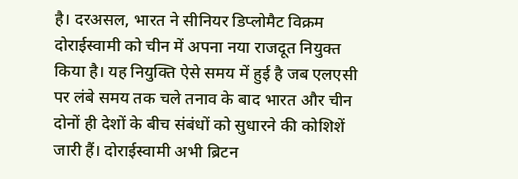है। दरअसल, भारत ने सीनियर डिप्लोमैट विक्रम दोराईस्वामी को चीन में अपना नया राजदूत नियुक्त किया है। यह नियुक्ति ऐसे समय में हुई है जब एलएसी पर लंबे समय तक चले तनाव के बाद भारत और चीन दोनों ही देशों के बीच संबंधों को सुधारने की कोशिशें जारी हैं। दोराईस्वामी अभी ब्रिटन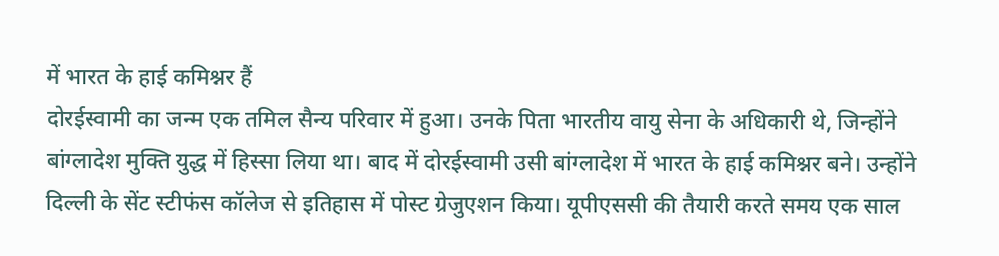में भारत के हाई कमिश्नर हैं
दोरईस्वामी का जन्म एक तमिल सैन्य परिवार में हुआ। उनके पिता भारतीय वायु सेना के अधिकारी थे, जिन्होंने बांग्लादेश मुक्ति युद्ध में हिस्सा लिया था। बाद में दोरईस्वामी उसी बांग्लादेश में भारत के हाई कमिश्नर बने। उन्होंने दिल्ली के सेंट स्टीफंस कॉलेज से इतिहास में पोस्ट ग्रेजुएशन किया। यूपीएससी की तैयारी करते समय एक साल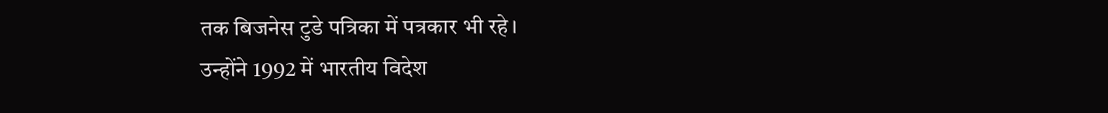तक बिजनेस टुडे पत्रिका में पत्रकार भी रहे।
उन्होंने 1992 में भारतीय विदेश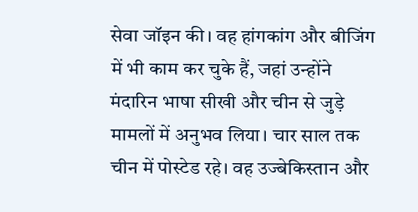सेवा जॉइन की। वह हांगकांग और बीजिंग में भी काम कर चुके हैं, जहां उन्होंने मंदारिन भाषा सीखी और चीन से जुड़े मामलों में अनुभव लिया। चार साल तक चीन में पोस्टेड रहे। वह उज्बेकिस्तान और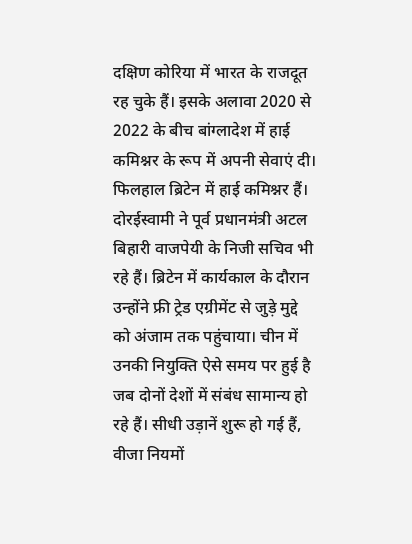दक्षिण कोरिया में भारत के राजदूत रह चुके हैं। इसके अलावा 2020 से 2022 के बीच बांग्लादेश में हाई कमिश्नर के रूप में अपनी सेवाएं दी। फिलहाल ब्रिटेन में हाई कमिश्नर हैं।
दोरईस्वामी ने पूर्व प्रधानमंत्री अटल बिहारी वाजपेयी के निजी सचिव भी रहे हैं। ब्रिटेन में कार्यकाल के दौरान उन्होंने फ्री ट्रेड एग्रीमेंट से जुड़े मुद्दे को अंजाम तक पहुंचाया। चीन में उनकी नियुक्ति ऐसे समय पर हुई है जब दोनों देशों में संबंध सामान्य हो रहे हैं। सीधी उड़ानें शुरू हो गई हैं, वीजा नियमों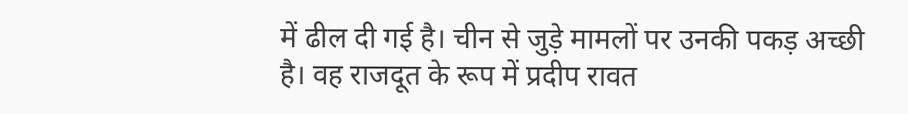में ढील दी गई है। चीन से जुड़े मामलों पर उनकी पकड़ अच्छी है। वह राजदूत के रूप में प्रदीप रावत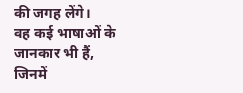की जगह लेंगे।
वह कई भाषाओं के जानकार भी हैं, जिनमें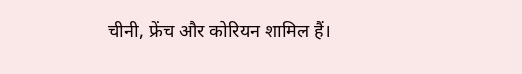चीनी, फ्रेंच और कोरियन शामिल हैं।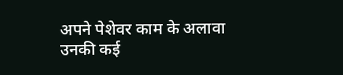अपने पेशेवर काम के अलावा उनकी कई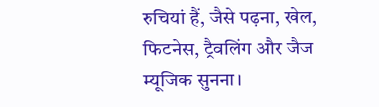रुचियां हैं, जैसे पढ़ना, खेल, फिटनेस, ट्रैवलिंग और जैज म्यूजिक सुनना।